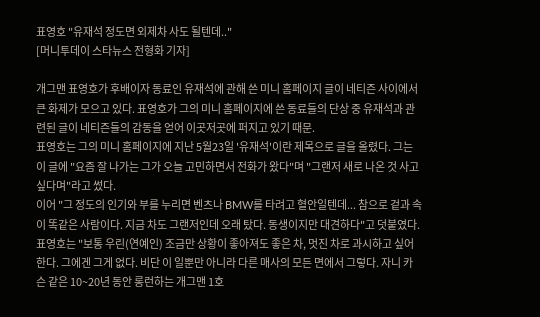표영호 "유재석 정도면 외제차 사도 될텐데.."
[머니투데이 스타뉴스 전형화 기자]

개그맨 표영호가 후배이자 동료인 유재석에 관해 쓴 미니 홈페이지 글이 네티즌 사이에서 큰 화제가 모으고 있다. 표영호가 그의 미니 홈페이지에 쓴 동료들의 단상 중 유재석과 관련된 글이 네티즌들의 감동을 얻어 이곳저곳에 퍼지고 있기 때문.
표영호는 그의 미니 홈페이지에 지난 5월23일 '유재석'이란 제목으로 글을 올렸다. 그는 이 글에 "요즘 잘 나가는 그가 오늘 고민하면서 전화가 왔다"며 "그랜저 새로 나온 것 사고 싶다며"라고 썼다.
이어 "그 정도의 인기와 부를 누리면 벤츠나 BMW를 타려고 혈안일텐데... 참으로 겉과 속이 똑같은 사람이다. 지금 차도 그랜저인데 오래 탔다. 동생이지만 대견하다"고 덧붙였다.
표영호는 "보통 우린(연예인) 조금만 상황이 좋아져도 좋은 차, 멋진 차로 과시하고 싶어한다. 그에겐 그게 없다. 비단 이 일뿐만 아니라 다른 매사의 모든 면에서 그렇다. 자니 카슨 같은 10~20년 동안 롱런하는 개그맨 1호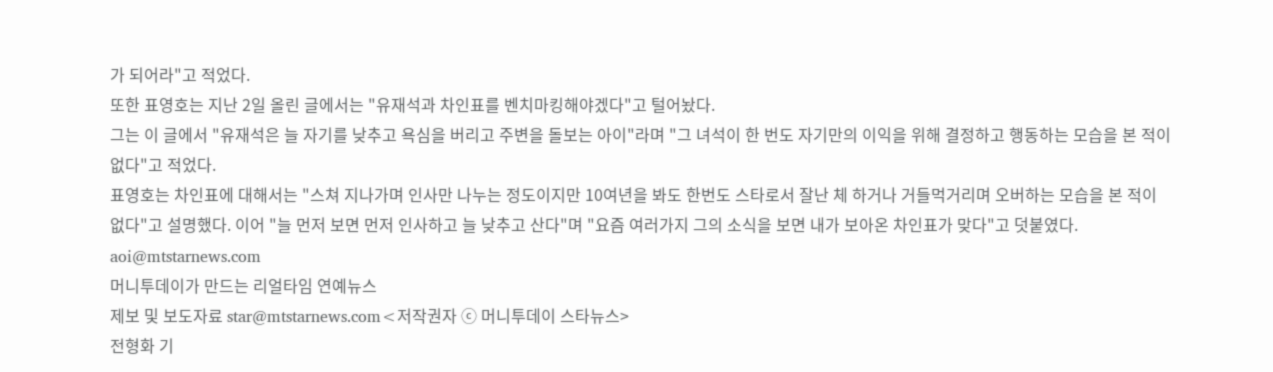가 되어라"고 적었다.
또한 표영호는 지난 2일 올린 글에서는 "유재석과 차인표를 벤치마킹해야겠다"고 털어놨다.
그는 이 글에서 "유재석은 늘 자기를 낮추고 욕심을 버리고 주변을 돌보는 아이"라며 "그 녀석이 한 번도 자기만의 이익을 위해 결정하고 행동하는 모습을 본 적이 없다"고 적었다.
표영호는 차인표에 대해서는 "스쳐 지나가며 인사만 나누는 정도이지만 10여년을 봐도 한번도 스타로서 잘난 체 하거나 거들먹거리며 오버하는 모습을 본 적이 없다"고 설명했다. 이어 "늘 먼저 보면 먼저 인사하고 늘 낮추고 산다"며 "요즘 여러가지 그의 소식을 보면 내가 보아온 차인표가 맞다"고 덧붙였다.
aoi@mtstarnews.com
머니투데이가 만드는 리얼타임 연예뉴스
제보 및 보도자료 star@mtstarnews.com<저작권자 ⓒ 머니투데이 스타뉴스>
전형화 기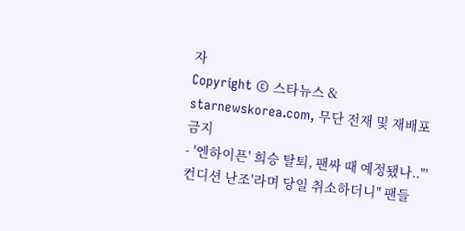자
Copyright © 스타뉴스 & starnewskorea.com, 무단 전재 및 재배포 금지
- '엔하이픈' 희승 탈퇴, 팬싸 때 예정됐나.."'컨디션 난조'라며 당일 취소하더니" 팬들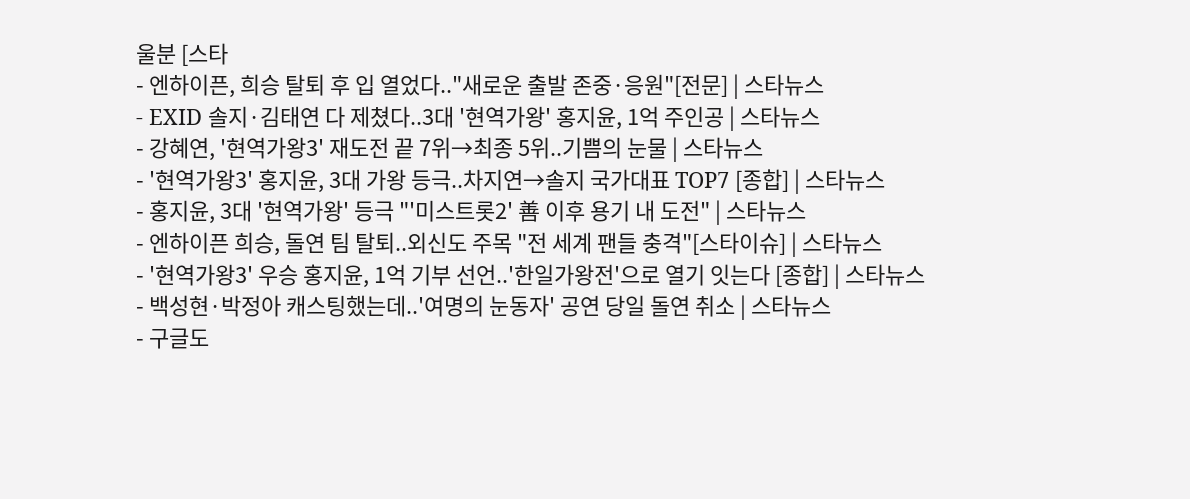울분 [스타
- 엔하이픈, 희승 탈퇴 후 입 열었다.."새로운 출발 존중·응원"[전문] | 스타뉴스
- EXID 솔지·김태연 다 제쳤다..3대 '현역가왕' 홍지윤, 1억 주인공 | 스타뉴스
- 강혜연, '현역가왕3' 재도전 끝 7위→최종 5위..기쁨의 눈물 | 스타뉴스
- '현역가왕3' 홍지윤, 3대 가왕 등극..차지연→솔지 국가대표 TOP7 [종합] | 스타뉴스
- 홍지윤, 3대 '현역가왕' 등극 "'미스트롯2' 善 이후 용기 내 도전" | 스타뉴스
- 엔하이픈 희승, 돌연 팀 탈퇴..외신도 주목 "전 세계 팬들 충격"[스타이슈] | 스타뉴스
- '현역가왕3' 우승 홍지윤, 1억 기부 선언..'한일가왕전'으로 열기 잇는다 [종합] | 스타뉴스
- 백성현·박정아 캐스팅했는데..'여명의 눈동자' 공연 당일 돌연 취소 | 스타뉴스
- 구글도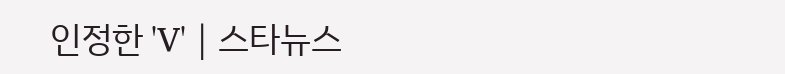인정한 'V' | 스타뉴스